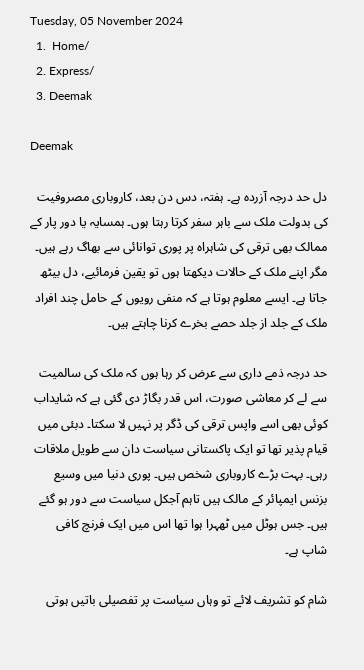Tuesday, 05 November 2024
  1.  Home/
  2. Express/
  3. Deemak

Deemak

دل حد درجہ آزردہ ہے۔ ہفتہ، دس دن بعد، کاروباری مصروفیت کی بدولت ملک سے باہر سفر کرتا رہتا ہوں۔ ہمسایہ یا دور پار کے ممالک بھی ترقی کی شاہراہ پر پوری توانائی سے بھاگ رہے ہیں۔ مگر اپنے ملک کے حالات دیکھتا ہوں تو یقین فرمائیے، دل بیٹھ جاتا ہے۔ ایسے معلوم ہوتا ہے کہ منفی رویوں کے حامل چند افراد ملک کے جلد از جلد حصے بخرے کرنا چاہتے ہیں۔

حد درجہ ذمے داری سے عرض کر رہا ہوں کہ ملک کی سالمیت سے لے کر معاشی صورت، اس قدر بگاڑ دی گئی ہے کہ شایداب کوئی بھی اسے واپس ترقی کی ڈگر پر نہیں لا سکتا۔ دبئی میں قیام پذیر تھا تو ایک پاکستانی سیاست دان سے طویل ملاقات رہی۔ بہت بڑے کاروباری شخص ہیں۔ پوری دنیا میں وسیع بزنس ایمپائر کے مالک ہیں تاہم آجکل سیاست سے دور ہو گئے ہیں۔ جس ہوٹل میں ٹھہرا ہوا تھا اس میں ایک فرنچ کافی شاپ ہے۔

شام کو تشریف لائے تو وہاں سیاست پر تفصیلی باتیں ہوتی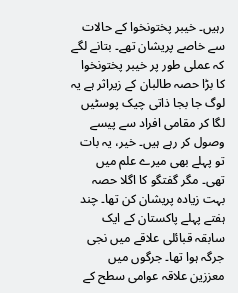رہیں۔ خیبر پختونخوا کے حالات سے خاصے پریشان تھے۔ بتانے لگے کہ عملی طور پر خیبر پختونخوا کا بڑا حصہ طالبان کے زیراثر ہے یہ لوگ جا بجا ذاتی چیک پوسٹیں لگا کر مقامی افراد سے پیسے وصول کر رہے ہیں۔ خیر، یہ بات تو پہلے بھی میرے علم میں تھی۔ مگر گفتگو کا اگلا حصہ بہت زیادہ پریشان کن تھا۔ چند ہفتے پہلے پاکستان کے ایک سابقہ قبائلی علاقے میں نجی جرگہ ہوا تھا۔ جرگوں میں معززین علاقہ عوامی سطح کے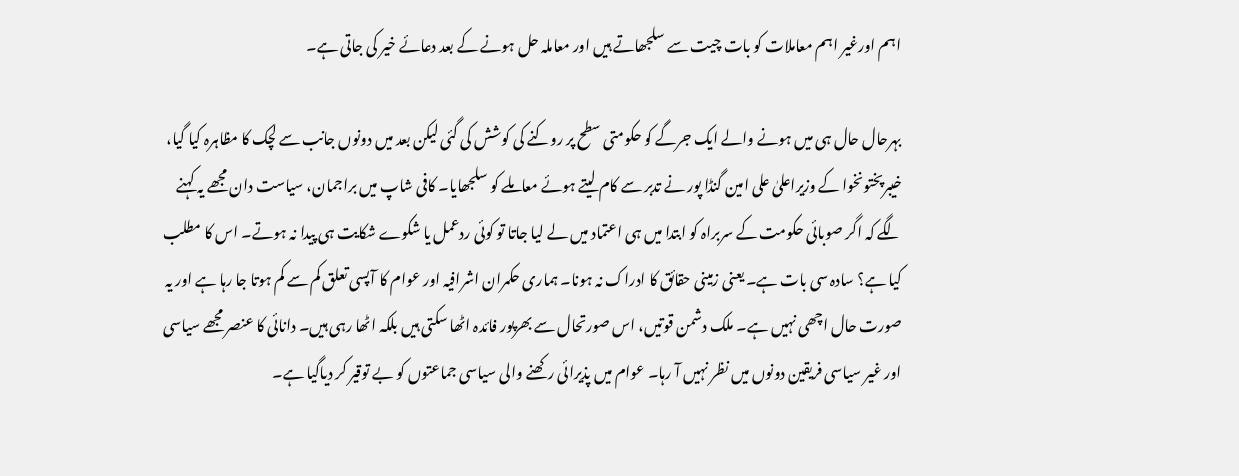اہم اورغیر اہم معاملات کو بات چیت سے سلجھاتے ہیں اور معاملہ حل ہونے کے بعد دعائے خیر کی جاتی ہے۔

بہرحال حال ہی میں ہونے والے ایک جرگے کو حکومتی سطح پر روکنے کی کوشش کی گئی لیکن بعد میں دونوں جانب سے لچک کا مظاہرہ کیا گیا، خیبرپختونخوا کے وزیراعلیٰ علی امین گنڈا پور نے تدبر سے کام لیتے ہوئے معاملے کو سلجھایا۔ کافی شاپ میں براجمان، سیاست دان مجھے یہ کہنے لگے کہ اگر صوبائی حکومت کے سربراہ کو ابتدا میں ہی اعتماد میں لے لیا جاتا تو کوئی ردعمل یا شکوے شکایت ہی پیدا نہ ہوتے۔ اس کا مطلب کیا ہے؟ سادہ سی بات ہے۔ یعنی زمینی حقائق کا ادراک نہ ہونا۔ ہماری حکمران اشرافیہ اور عوام کا آپسی تعلق کم سے کم ہوتا جا رہا ہے اور یہ صورت حال اچھی نہیں ہے۔ ملک دشمن قوتیں، اس صورتحال سے بھرپور فائدہ اٹھا سکتی ہیں بلکہ اٹھا رہی ہیں۔ دانائی کا عنصر مجھے سیاسی اور غیر سیاسی فریقین دونوں میں نظر نہیں آ رہا۔ عوام میں پذیرائی رکھنے والی سیاسی جماعتوں کو بے توقیر کر دیاگیا ہے۔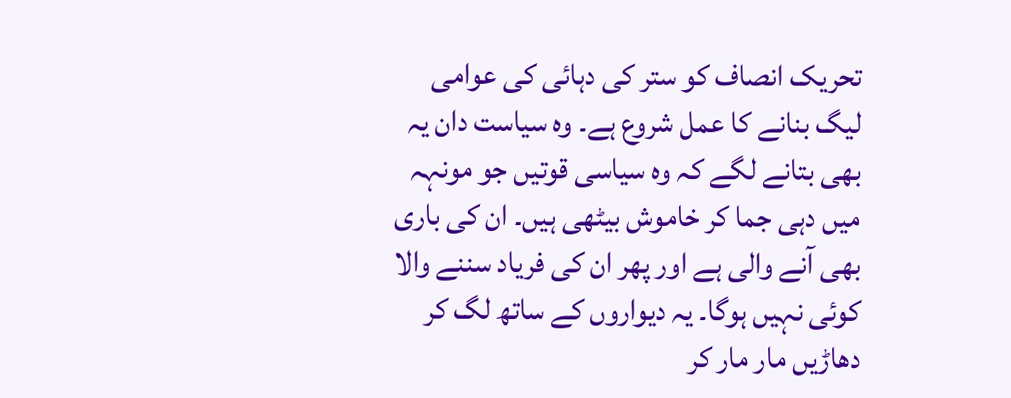تحریک انصاف کو ستر کی دہائی کی عوامی لیگ بنانے کا عمل شروع ہے۔ وہ سیاست دان یہ بھی بتانے لگے کہ وہ سیاسی قوتیں جو مونہہ میں دہی جما کر خاموش بیٹھی ہیں۔ ان کی باری بھی آنے والی ہے اور پھر ان کی فریاد سننے والا کوئی نہیں ہوگا۔ یہ دیواروں کے ساتھ لگ کر دھاڑیں مار مار کر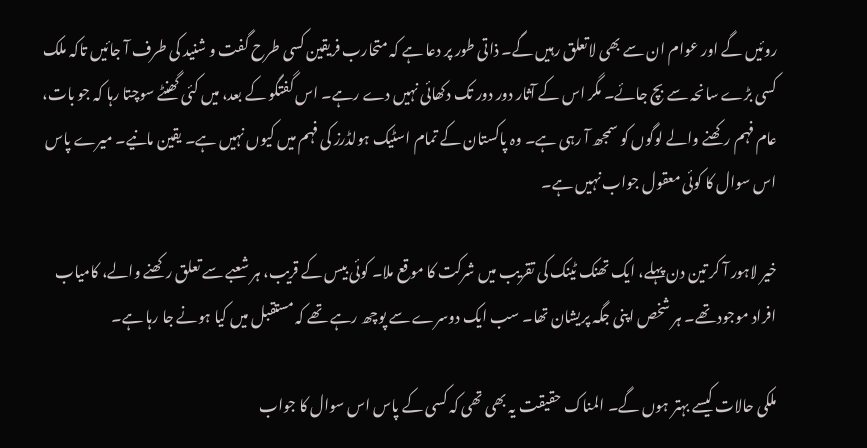روئیں گے اور عوام ان سے بھی لاتعلق رہیں گے۔ ذاتی طور پر دعا ہے کہ متحارب فریقین کسی طرح گفت و شنید کی طرف آ جائیں تاکہ ملک کسی بڑے سانحہ سے بچ جائے۔ مگر اس کے آثار دور دور تک دکھائی نہیں دے رہے۔ اس گفتگو کے بعد، میں کئی گھنٹے سوچتا رہا کہ جو بات، عام فہم رکھنے والے لوگوں کو سمجھ آ رہی ہے۔ وہ پاکستان کے تمام اسٹیک ہولڈرز کی فہم میں کیوں نہیں ہے۔ یقین مانیے۔ میرے پاس اس سوال کا کوئی معقول جواب نہیں ہے۔

خیر لاہور آ کر تین دن پہلے، ایک تھنک ٹینک کی تقریب میں شرکت کا موقع ملا۔ کوئی بیس کے قریب، ہر شعبے سے تعلق رکھنے والے، کامیاب افراد موجود تھے۔ ہر شخص اپنی جگہ پریشان تھا۔ سب ایک دوسرے سے پوچھ رہے تھے کہ مستقبل میں کیا ہونے جا رہا ہے۔

ملکی حالات کیسے بہتر ہوں گے۔ المناک حقیقت یہ بھی تھی کہ کسی کے پاس اس سوال کا جواب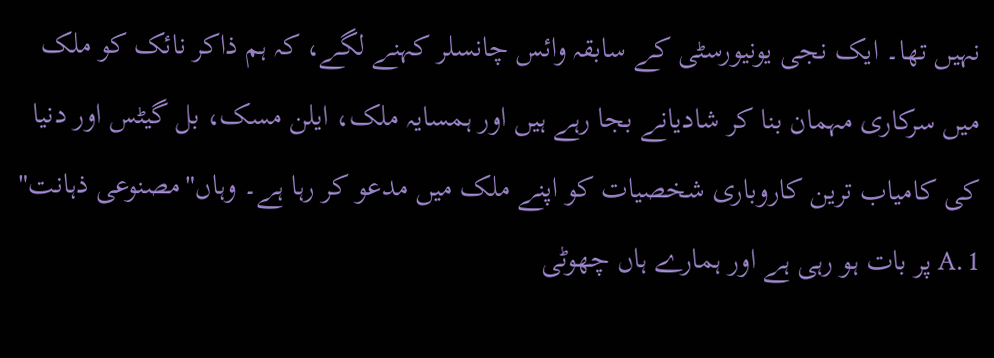نہیں تھا۔ ایک نجی یونیورسٹی کے سابقہ وائس چانسلر کہنے لگے، کہ ہم ذاکر نائک کو ملک میں سرکاری مہمان بنا کر شادیانے بجا رہے ہیں اور ہمسایہ ملک، ایلن مسک، بل گیٹس اور دنیا کی کامیاب ترین کاروباری شخصیات کو اپنے ملک میں مدعو کر رہا ہے۔ وہاں"مصنوعی ذہانت" A. 1 پر بات ہو رہی ہے اور ہمارے ہاں چھوٹی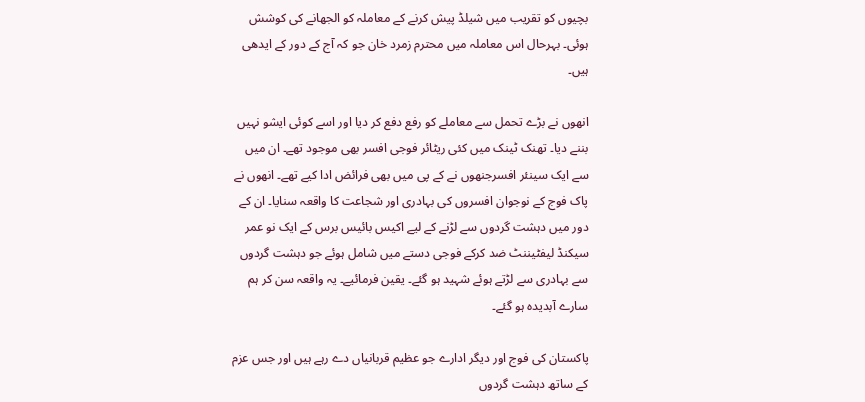بچیوں کو تقریب میں شیلڈ پیش کرنے کے معاملہ کو الجھانے کی کوشش ہوئی۔ بہرحال اس معاملہ میں محترم زمرد خان جو کہ آج کے دور کے ایدھی ہیں۔

انھوں نے بڑے تحمل سے معاملے کو رفع دفع کر دیا اور اسے کوئی ایشو نہیں بننے دیا۔ تھنک ٹینک میں کئی ریٹائر فوجی افسر بھی موجود تھے۔ ان میں سے ایک سینئر افسرجنھوں نے کے پی میں بھی فرائض ادا کیے تھے۔ انھوں نے پاک فوج کے نوجوان افسروں کی بہادری اور شجاعت کا واقعہ سنایا۔ ان کے دور میں دہشت گردوں سے لڑنے کے لیے اکیس بائیس برس کے ایک نو عمر سیکنڈ لیفٹیننٹ ضد کرکے فوجی دستے میں شامل ہوئے جو دہشت گردوں سے بہادری سے لڑتے ہوئے شہید ہو گئے۔ یقین فرمائیے۔ یہ واقعہ سن کر ہم سارے آبدیدہ ہو گئے۔

پاکستان کی فوج اور دیگر ادارے جو عظیم قربانیاں دے رہے ہیں اور جس عزم کے ساتھ دہشت گردوں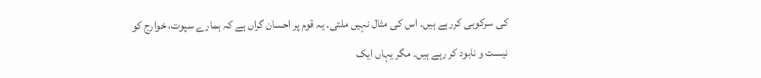کی سرکوبی کررہے ہیں۔ اس کی مثال نہیں ملتی۔ یہ قوم پر احسان گراں ہے کہ ہمارے سپوت، خوارج کو نیست و نابود کر رہے ہیں۔ مگر یہاں ایک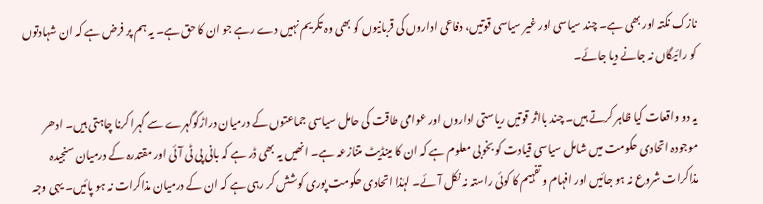نازک نکتہ اور بھی ہے۔ چند سیاسی اور غیر سیاسی قوتیں، دفاعی اداروں کی قربانیوں کو بھی وہ تکریم نہیں دے رہے جو ان کا حق ہے۔ یہ ہم پر فرض ہے کہ ان شہادتوں کو رائیگاں نہ جانے دیا جائے۔

یہ دو واقعات کیا ظاہر کرتے ہیں۔ چند بااثر قوتیں ریاستی اداروں اور عوامی طاقت کی حامل سیاسی جماعتوں کے درمیان دراڑکوگہرے سے گہرا کرنا چاہتی ہیں۔ ادھر موجودہ اتحادی حکومت میں شامل سیاسی قیادت کو بخوبی معلوم ہے کہ ان کا مینڈیٹ متنازعہ ہے۔ انھیں یہ بھی ڈر ہے کہ بانی پی ٹی آئی اور مقتدرہ کے درمیان سنجیدہ مذاکرات شروع نہ ہو جائیں اور افہام و تفہیم کا کوئی راستہ نہ نکل آئے۔ لہٰذا اتحادی حکومت پوری کوشش کر رہی ہے کہ ان کے درمیان مذاکرات نہ ہو پائیں۔ یہی وجہ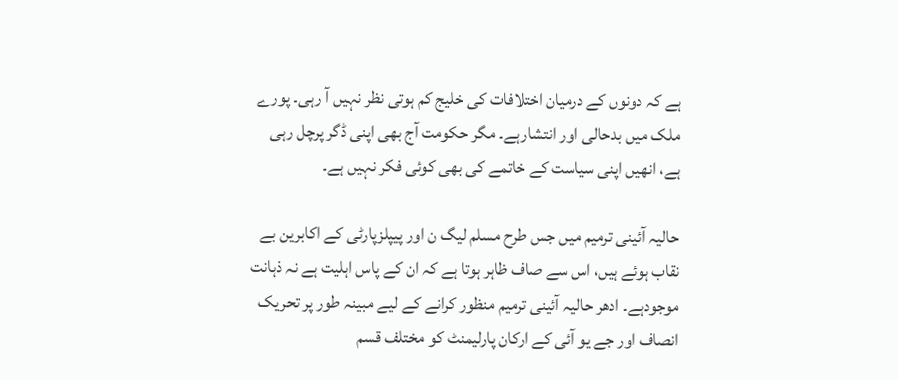ہے کہ دونوں کے درمیان اختلافات کی خلیج کم ہوتی نظر نہیں آ رہی۔ پورے ملک میں بدحالی اور انتشارہے۔ مگر حکومت آج بھی اپنی ڈگر پرچل رہی ہے، انھیں اپنی سیاست کے خاتمے کی بھی کوئی فکر نہیں ہے۔

حالیہ آئینی ترمیم میں جس طرح مسلم لیگ ن اور پیپلزپارٹی کے اکابرین بے نقاب ہوئے ہیں، اس سے صاف ظاہر ہوتا ہے کہ ان کے پاس اہلیت ہے نہ ذہانت موجودہے۔ ادھر حالیہ آئینی ترمیم منظور کرانے کے لیے مبینہ طور پر تحریک انصاف اور جے یو آئی کے ارکان پارلیمنٹ کو مختلف قسم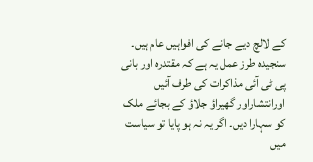کے لالچ دیے جانے کی افواہیں عام ہیں۔ سنجیدہ طرز عمل یہ ہے کہ مقتدرہ اور بانی پی ٹی آئی مذاکرات کی طرف آئیں اورانتشاراور گھیراؤ جلاؤ کے بجائے ملک کو سہارا دیں۔ اگر یہ نہ ہو پایا تو سیاست میں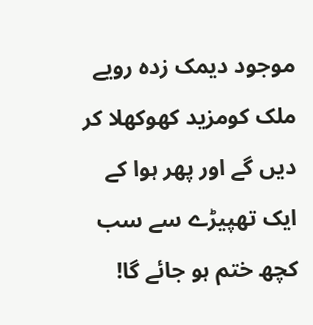موجود دیمک زدہ رویے ملک کومزید کھوکھلا کر دیں گے اور پھر ہوا کے ایک تھپیڑے سے سب کچھ ختم ہو جائے گا!